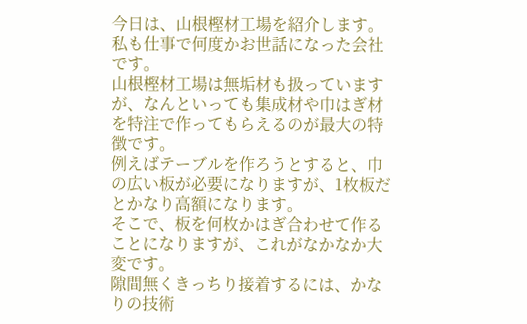今日は、山根樫材工場を紹介します。
私も仕事で何度かお世話になった会社です。
山根樫材工場は無垢材も扱っていますが、なんといっても集成材や巾はぎ材を特注で作ってもらえるのが最大の特徴です。
例えばテーブルを作ろうとすると、巾の広い板が必要になりますが、1枚板だとかなり高額になります。
そこで、板を何枚かはぎ合わせて作ることになりますが、これがなかなか大変です。
隙間無くきっちり接着するには、かなりの技術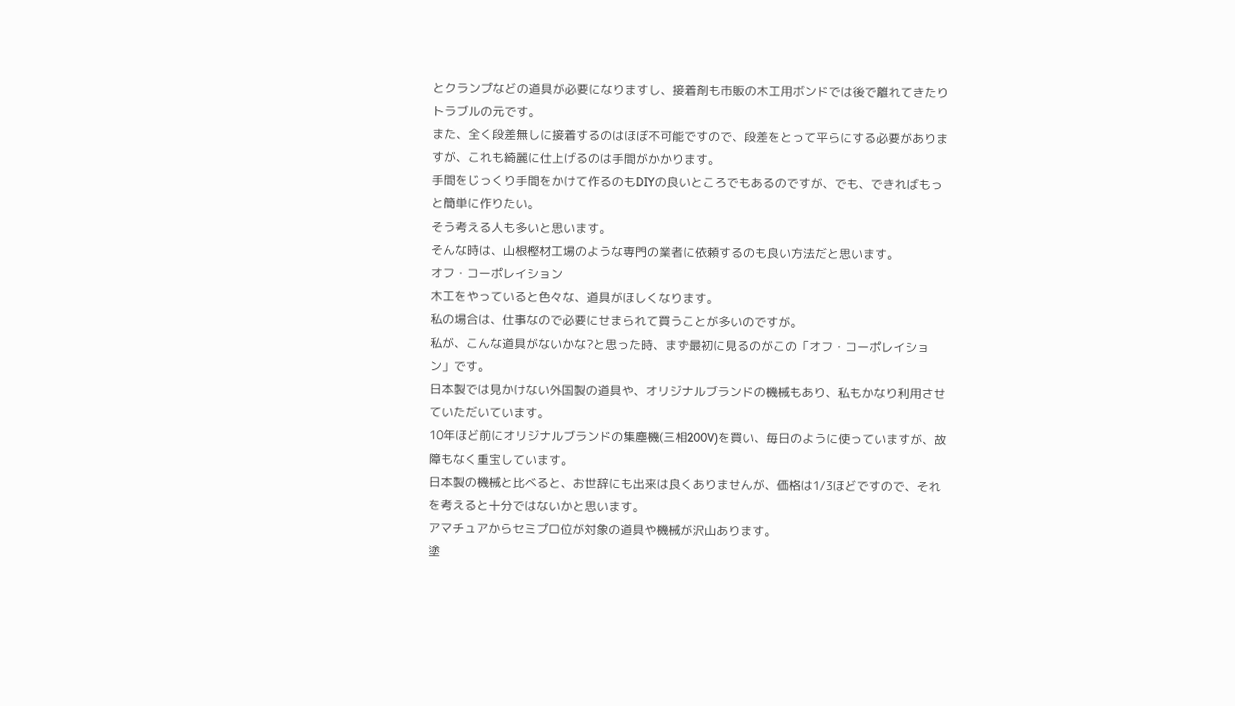とクランプなどの道具が必要になりますし、接着剤も市販の木工用ボンドでは後で離れてきたりトラブルの元です。
また、全く段差無しに接着するのはほぼ不可能ですので、段差をとって平らにする必要がありますが、これも綺麗に仕上げるのは手間がかかります。
手間をじっくり手間をかけて作るのもDIYの良いところでもあるのですが、でも、できればもっと簡単に作りたい。
そう考える人も多いと思います。
そんな時は、山根樫材工場のような専門の業者に依頼するのも良い方法だと思います。
オフ・コーポレイション
木工をやっていると色々な、道具がほしくなります。
私の場合は、仕事なので必要にせまられて買うことが多いのですが。
私が、こんな道具がないかな?と思った時、まず最初に見るのがこの「オフ・コーポレイション」です。
日本製では見かけない外国製の道具や、オリジナルブランドの機械もあり、私もかなり利用させていただいています。
10年ほど前にオリジナルブランドの集塵機(三相200V)を買い、毎日のように使っていますが、故障もなく重宝しています。
日本製の機械と比べると、お世辞にも出来は良くありませんが、価格は1/3ほどですので、それを考えると十分ではないかと思います。
アマチュアからセミプロ位が対象の道具や機械が沢山あります。
塗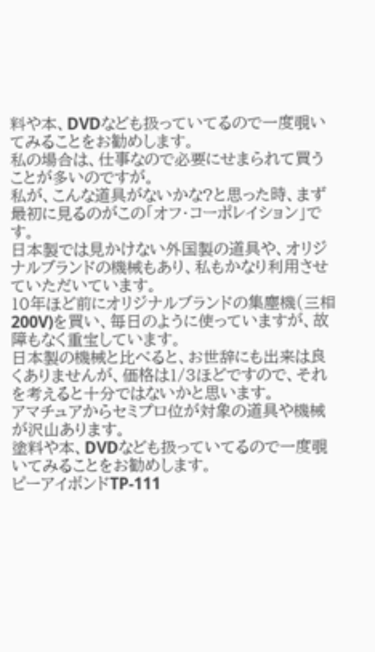料や本、DVDなども扱っていてるので一度覗いてみることをお勧めします。
私の場合は、仕事なので必要にせまられて買うことが多いのですが。
私が、こんな道具がないかな?と思った時、まず最初に見るのがこの「オフ・コーポレイション」です。
日本製では見かけない外国製の道具や、オリジナルブランドの機械もあり、私もかなり利用させていただいています。
10年ほど前にオリジナルブランドの集塵機(三相200V)を買い、毎日のように使っていますが、故障もなく重宝しています。
日本製の機械と比べると、お世辞にも出来は良くありませんが、価格は1/3ほどですので、それを考えると十分ではないかと思います。
アマチュアからセミプロ位が対象の道具や機械が沢山あります。
塗料や本、DVDなども扱っていてるので一度覗いてみることをお勧めします。
ピーアイボンドTP-111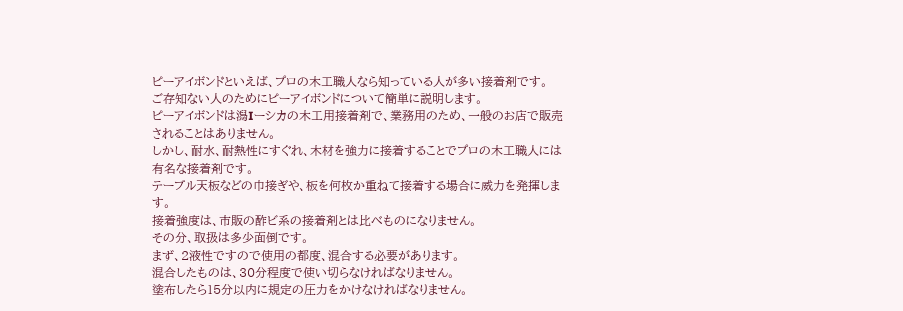ピーアイボンドといえば、プロの木工職人なら知っている人が多い接着剤です。
ご存知ない人のためにピーアイボンドについて簡単に説明します。
ピーアイボンドは潟Iーシカの木工用接着剤で、業務用のため、一般のお店で販売されることはありません。
しかし、耐水、耐熱性にすぐれ、木材を強力に接着することでプロの木工職人には有名な接着剤です。
テーブル天板などの巾接ぎや、板を何枚か重ねて接着する場合に威力を発揮します。
接着強度は、市販の酢ビ系の接着剤とは比べものになりません。
その分、取扱は多少面倒です。
まず、2液性ですので使用の都度、混合する必要があります。
混合したものは、30分程度で使い切らなければなりません。
塗布したら15分以内に規定の圧力をかけなければなりません。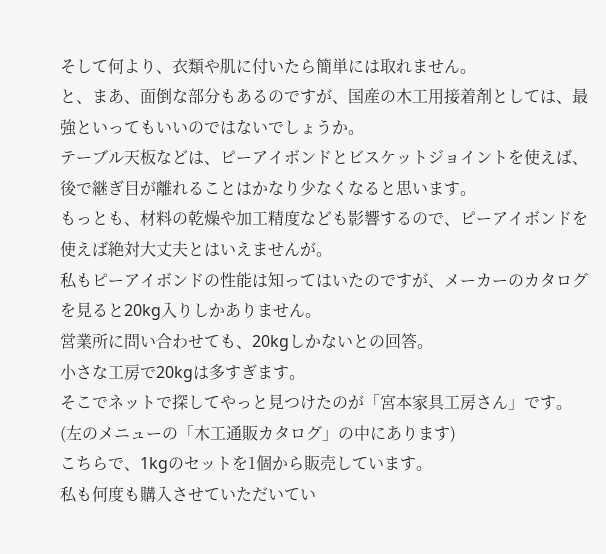そして何より、衣類や肌に付いたら簡単には取れません。
と、まあ、面倒な部分もあるのですが、国産の木工用接着剤としては、最強といってもいいのではないでしょうか。
テーブル天板などは、ピーアイボンドとビスケットジョイントを使えば、後で継ぎ目が離れることはかなり少なくなると思います。
もっとも、材料の乾燥や加工精度なども影響するので、ピーアイボンドを使えば絶対大丈夫とはいえませんが。
私もピーアイボンドの性能は知ってはいたのですが、メーカーのカタログを見ると20kg入りしかありません。
営業所に問い合わせても、20kgしかないとの回答。
小さな工房で20kgは多すぎます。
そこでネットで探してやっと見つけたのが「宮本家具工房さん」です。
(左のメニューの「木工通販カタログ」の中にあります)
こちらで、1kgのセットを1個から販売しています。
私も何度も購入させていただいてい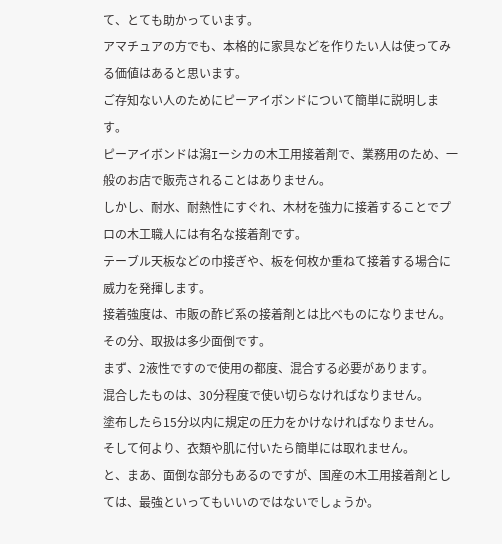て、とても助かっています。
アマチュアの方でも、本格的に家具などを作りたい人は使ってみる価値はあると思います。
ご存知ない人のためにピーアイボンドについて簡単に説明します。
ピーアイボンドは潟Iーシカの木工用接着剤で、業務用のため、一般のお店で販売されることはありません。
しかし、耐水、耐熱性にすぐれ、木材を強力に接着することでプロの木工職人には有名な接着剤です。
テーブル天板などの巾接ぎや、板を何枚か重ねて接着する場合に威力を発揮します。
接着強度は、市販の酢ビ系の接着剤とは比べものになりません。
その分、取扱は多少面倒です。
まず、2液性ですので使用の都度、混合する必要があります。
混合したものは、30分程度で使い切らなければなりません。
塗布したら15分以内に規定の圧力をかけなければなりません。
そして何より、衣類や肌に付いたら簡単には取れません。
と、まあ、面倒な部分もあるのですが、国産の木工用接着剤としては、最強といってもいいのではないでしょうか。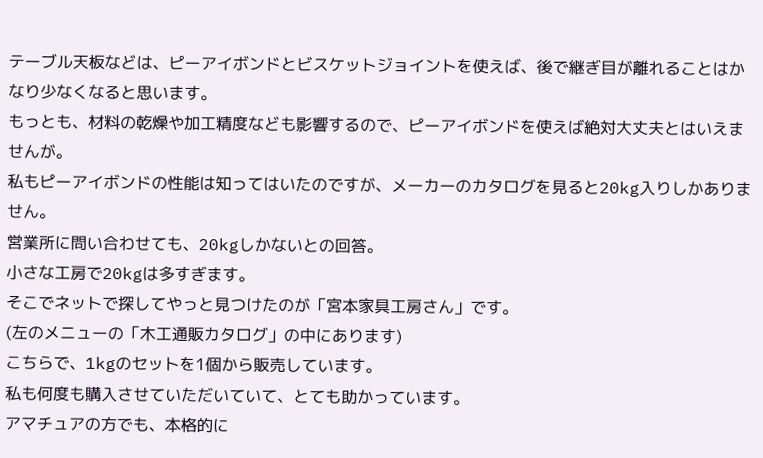テーブル天板などは、ピーアイボンドとビスケットジョイントを使えば、後で継ぎ目が離れることはかなり少なくなると思います。
もっとも、材料の乾燥や加工精度なども影響するので、ピーアイボンドを使えば絶対大丈夫とはいえませんが。
私もピーアイボンドの性能は知ってはいたのですが、メーカーのカタログを見ると20kg入りしかありません。
営業所に問い合わせても、20kgしかないとの回答。
小さな工房で20kgは多すぎます。
そこでネットで探してやっと見つけたのが「宮本家具工房さん」です。
(左のメニューの「木工通販カタログ」の中にあります)
こちらで、1kgのセットを1個から販売しています。
私も何度も購入させていただいていて、とても助かっています。
アマチュアの方でも、本格的に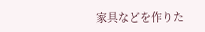家具などを作りた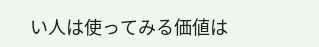い人は使ってみる価値は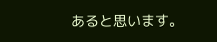あると思います。